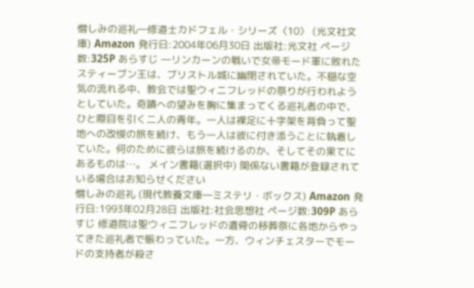憎しみの巡礼―修道士カドフェル・シリーズ〈10〉 (光文社文庫) Amazon 発行日:2004年06月30日 出版社:光文社 ページ数:325P あらすじ ―リンカーンの戦いで女帝モード軍に敗れたスティーブン王は、ブリストル城に幽閉されていた。不穏な空気の流れる中、教会では聖ウィニフレッドの祭りが行われようとしていた。奇蹟への望みを胸に集まってくる巡礼者の中で、ひと際目を引く二人の青年。一人は裸足に十字架を背負って聖地への改悛の旅を続け、もう一人は彼に付き添うことに執着していた。何のために彼らは旅を続けるのか、そしてその果てにあるものは…。 メイン書籍(選択中) 関係ない書籍が登録されている場合はお知らせください
憎しみの巡礼 (現代教養文庫―ミステリ・ボックス) Amazon 発行日:1993年02月28日 出版社:社会思想社 ページ数:309P あらすじ 修道院は聖ウィニフレッドの遺骨の移葬祭に各地からやってきた巡礼者で賑わっていた。一方、ウィンチェスターでモードの支持者が殺さ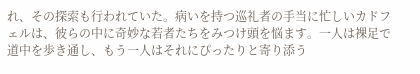れ、その探索も行われていた。病いを持つ巡礼者の手当に忙しいカドフェルは、彼らの中に奇妙な若者たちをみつけ頭を悩ます。一人は裸足で道中を歩き通し、もう一人はそれにぴったりと寄り添う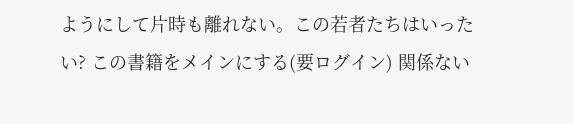ようにして片時も離れない。この若者たちはいったい? この書籍をメインにする(要ログイン) 関係ない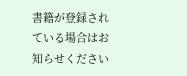書籍が登録されている場合はお知らせください